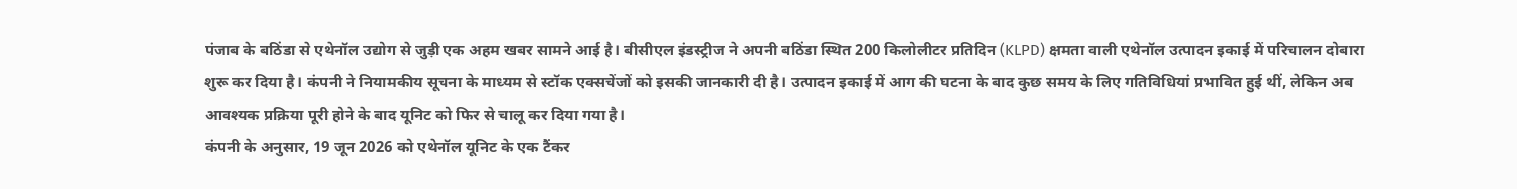पंजाब के बठिंडा से एथेनॉल उद्योग से जुड़ी एक अहम खबर सामने आई है। बीसीएल इंडस्ट्रीज ने अपनी बठिंडा स्थित 200 किलोलीटर प्रतिदिन (KLPD) क्षमता वाली एथेनॉल उत्पादन इकाई में परिचालन दोबारा शुरू कर दिया है। कंपनी ने नियामकीय सूचना के माध्यम से स्टॉक एक्सचेंजों को इसकी जानकारी दी है। उत्पादन इकाई में आग की घटना के बाद कुछ समय के लिए गतिविधियां प्रभावित हुई थीं, लेकिन अब आवश्यक प्रक्रिया पूरी होने के बाद यूनिट को फिर से चालू कर दिया गया है।
कंपनी के अनुसार, 19 जून 2026 को एथेनॉल यूनिट के एक टैंकर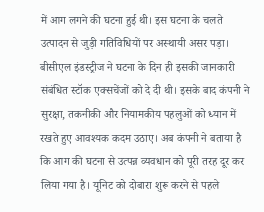में आग लगने की घटना हुई थी। इस घटना के चलते उत्पादन से जुड़ी गतिविधियों पर अस्थायी असर पड़ा। बीसीएल इंडस्ट्रीज ने घटना के दिन ही इसकी जानकारी संबंधित स्टॉक एक्सचेंजों को दे दी थी। इसके बाद कंपनी ने सुरक्षा, तकनीकी और नियामकीय पहलुओं को ध्यान में रखते हुए आवश्यक कदम उठाए। अब कंपनी ने बताया है कि आग की घटना से उत्पन्न व्यवधान को पूरी तरह दूर कर लिया गया है। यूनिट को दोबारा शुरू करने से पहले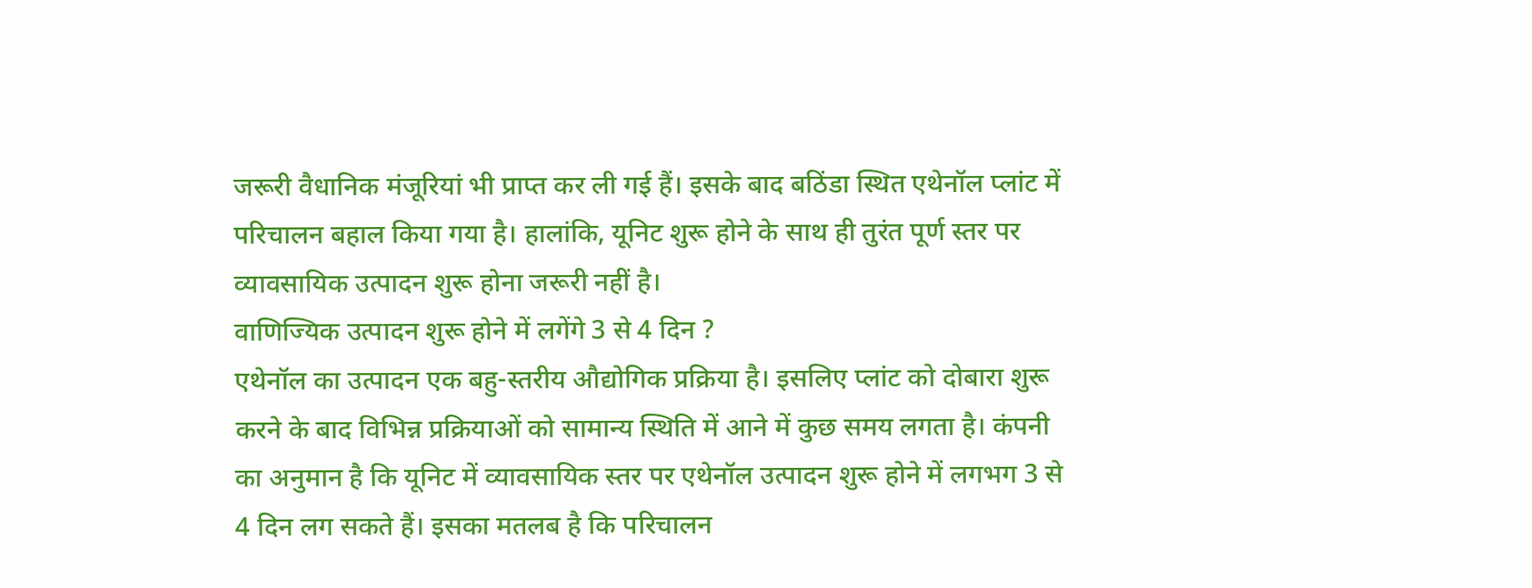जरूरी वैधानिक मंजूरियां भी प्राप्त कर ली गई हैं। इसके बाद बठिंडा स्थित एथेनॉल प्लांट में परिचालन बहाल किया गया है। हालांकि, यूनिट शुरू होने के साथ ही तुरंत पूर्ण स्तर पर व्यावसायिक उत्पादन शुरू होना जरूरी नहीं है।
वाणिज्यिक उत्पादन शुरू होने में लगेंगे 3 से 4 दिन ?
एथेनॉल का उत्पादन एक बहु-स्तरीय औद्योगिक प्रक्रिया है। इसलिए प्लांट को दोबारा शुरू करने के बाद विभिन्न प्रक्रियाओं को सामान्य स्थिति में आने में कुछ समय लगता है। कंपनी का अनुमान है कि यूनिट में व्यावसायिक स्तर पर एथेनॉल उत्पादन शुरू होने में लगभग 3 से 4 दिन लग सकते हैं। इसका मतलब है कि परिचालन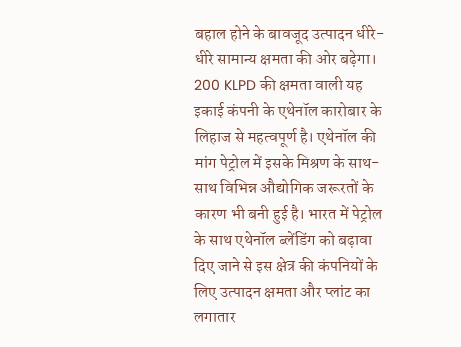बहाल होने के बावजूद उत्पादन धीरे-धीरे सामान्य क्षमता की ओर बढ़ेगा। 200 KLPD की क्षमता वाली यह इकाई कंपनी के एथेनॉल कारोबार के लिहाज से महत्वपूर्ण है। एथेनॉल की मांग पेट्रोल में इसके मिश्रण के साथ-साथ विभिन्न औद्योगिक जरूरतों के कारण भी बनी हुई है। भारत में पेट्रोल के साथ एथेनॉल ब्लेंडिंग को बढ़ावा दिए जाने से इस क्षेत्र की कंपनियों के लिए उत्पादन क्षमता और प्लांट का लगातार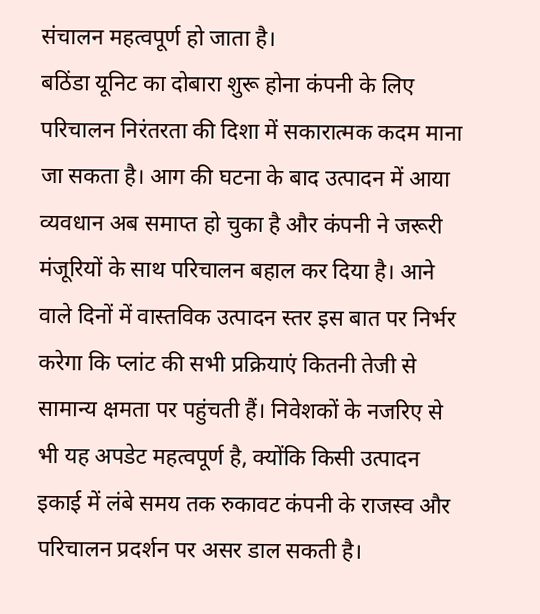संचालन महत्वपूर्ण हो जाता है।
बठिंडा यूनिट का दोबारा शुरू होना कंपनी के लिए परिचालन निरंतरता की दिशा में सकारात्मक कदम माना जा सकता है। आग की घटना के बाद उत्पादन में आया व्यवधान अब समाप्त हो चुका है और कंपनी ने जरूरी मंजूरियों के साथ परिचालन बहाल कर दिया है। आने वाले दिनों में वास्तविक उत्पादन स्तर इस बात पर निर्भर करेगा कि प्लांट की सभी प्रक्रियाएं कितनी तेजी से सामान्य क्षमता पर पहुंचती हैं। निवेशकों के नजरिए से भी यह अपडेट महत्वपूर्ण है, क्योंकि किसी उत्पादन इकाई में लंबे समय तक रुकावट कंपनी के राजस्व और परिचालन प्रदर्शन पर असर डाल सकती है।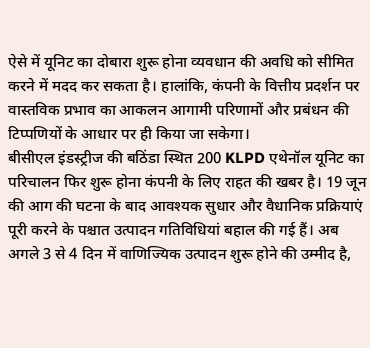ऐसे में यूनिट का दोबारा शुरू होना व्यवधान की अवधि को सीमित करने में मदद कर सकता है। हालांकि, कंपनी के वित्तीय प्रदर्शन पर वास्तविक प्रभाव का आकलन आगामी परिणामों और प्रबंधन की टिप्पणियों के आधार पर ही किया जा सकेगा।
बीसीएल इंडस्ट्रीज की बठिंडा स्थित 200 KLPD एथेनॉल यूनिट का परिचालन फिर शुरू होना कंपनी के लिए राहत की खबर है। 19 जून की आग की घटना के बाद आवश्यक सुधार और वैधानिक प्रक्रियाएं पूरी करने के पश्चात उत्पादन गतिविधियां बहाल की गई हैं। अब अगले 3 से 4 दिन में वाणिज्यिक उत्पादन शुरू होने की उम्मीद है,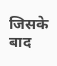जिसके बाद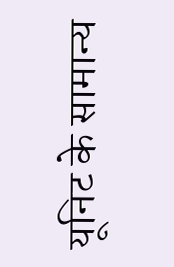यूनिट के सामान्य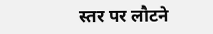स्तर पर लौटने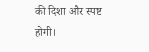की दिशा और स्पष्ट होगी।